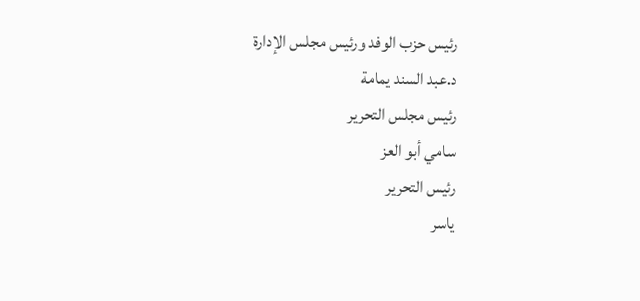رئيس حزب الوفد ورئيس مجلس الإدارة
د.عبد السند يمامة
رئيس مجلس التحرير
سامي أبو العز
رئيس التحرير
ياسر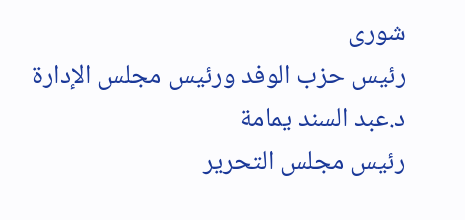شورى
رئيس حزب الوفد ورئيس مجلس الإدارة
د.عبد السند يمامة
رئيس مجلس التحرير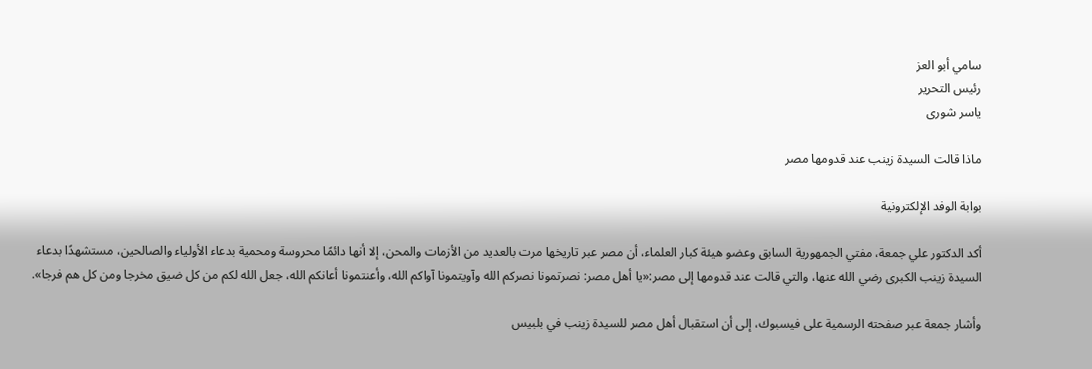سامي أبو العز
رئيس التحرير
ياسر شورى

ماذا قالت السيدة زينب عند قدومها مصر

بوابة الوفد الإلكترونية

أكد الدكتور علي جمعة، مفتي الجمهورية السابق وعضو هيئة كبار العلماء، أن مصر عبر تاريخها مرت بالعديد من الأزمات والمحن، إلا أنها دائمًا محروسة ومحمية بدعاء الأولياء والصالحين، مستشهدًا بدعاء السيدة زينب الكبرى رضي الله عنها، والتي قالت عند قدومها إلى مصر:«يا أهل مصر: نصرتمونا نصركم الله وآويتمونا آواكم الله، وأعنتمونا أعانكم الله، جعل الله لكم من كل ضيق مخرجا ومن كل هم فرجا».

وأشار جمعة عبر صفحته الرسمية على فيسبوك، إلى أن استقبال أهل مصر للسيدة زينب في بلبيس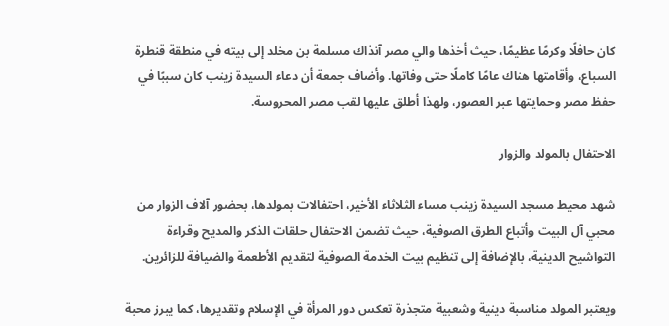كان حافلًا وكرمًا عظيمًا، حيث أخذها والي مصر آنذاك مسلمة بن مخلد إلى بيته في منطقة قنطرة السباع، وأقامتها هناك عامًا كاملًا حتى وفاتها. وأضاف جمعة أن دعاء السيدة زينب كان سببًا في حفظ مصر وحمايتها عبر العصور، ولهذا أطلق عليها لقب مصر المحروسة.

الاحتفال بالمولد والزوار

شهد محيط مسجد السيدة زينب مساء الثلاثاء الأخير، احتفالات بمولدها، بحضور آلاف الزوار من محبي آل البيت وأتباع الطرق الصوفية، حيث تضمن الاحتفال حلقات الذكر والمديح وقراءة التواشيح الدينية، بالإضافة إلى تنظيم بيت الخدمة الصوفية لتقديم الأطعمة والضيافة للزائرين.

ويعتبر المولد مناسبة دينية وشعبية متجذرة تعكس دور المرأة في الإسلام وتقديرها، كما يبرز محبة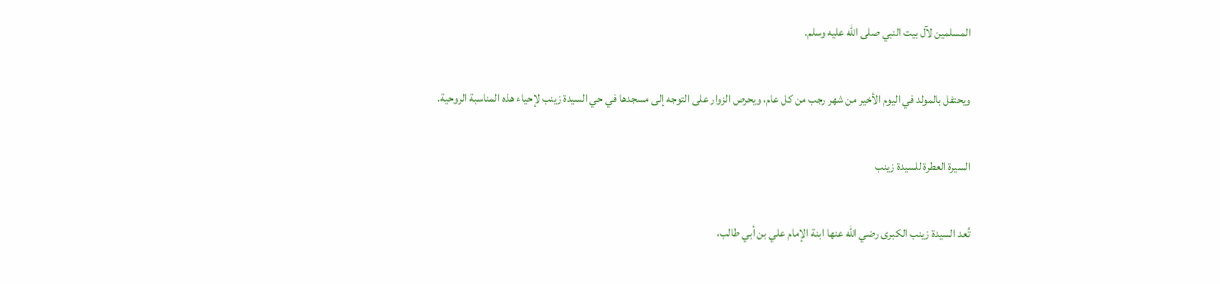المسلمين لآل بيت النبي صلى الله عليه وسلم.

ويحتفل بالمولد في اليوم الأخير من شهر رجب من كل عام، ويحرص الزوار على التوجه إلى مسجدها في حي السيدة زينب لإحياء هذه المناسبة الروحية.

السيرة العطرة للسيدة زينب

تُعد السيدة زينب الكبرى رضي الله عنها ابنة الإمام علي بن أبي طالب،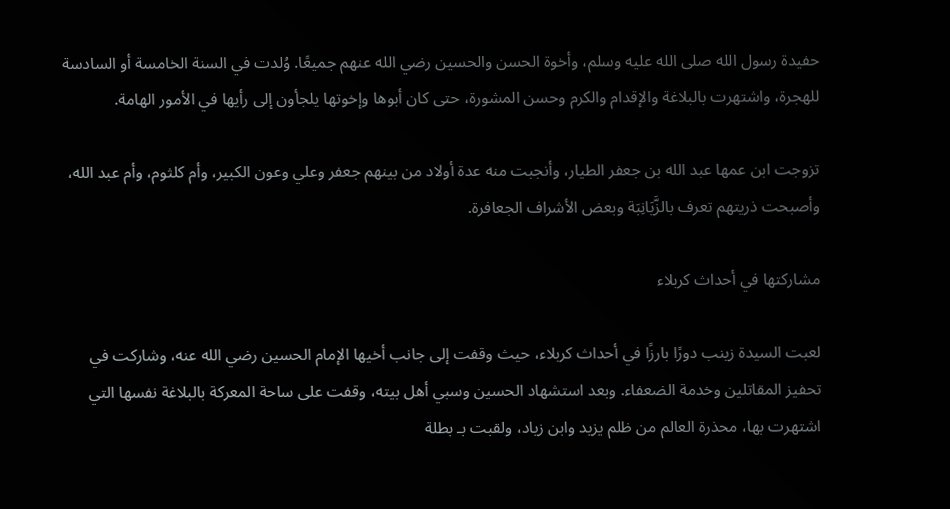حفيدة رسول الله صلى الله عليه وسلم، وأخوة الحسن والحسين رضي الله عنهم جميعًا. وُلدت في السنة الخامسة أو السادسة للهجرة، واشتهرت بالبلاغة والإقدام والكرم وحسن المشورة، حتى كان أبوها وإخوتها يلجأون إلى رأيها في الأمور الهامة.

تزوجت ابن عمها عبد الله بن جعفر الطيار، وأنجبت منه عدة أولاد من بينهم جعفر وعلي وعون الكبير، وأم كلثوم، وأم عبد الله، وأصبحت ذريتهم تعرف بالزَّيَانِبَة وبعض الأشراف الجعافرة.

مشاركتها في أحداث كربلاء

لعبت السيدة زينب دورًا بارزًا في أحداث كربلاء، حيث وقفت إلى جانب أخيها الإمام الحسين رضي الله عنه، وشاركت في تحفيز المقاتلين وخدمة الضعفاء. وبعد استشهاد الحسين وسبي أهل بيته، وقفت على ساحة المعركة بالبلاغة نفسها التي اشتهرت بها، محذرة العالم من ظلم يزيد وابن زياد، ولقبت بـ بطلة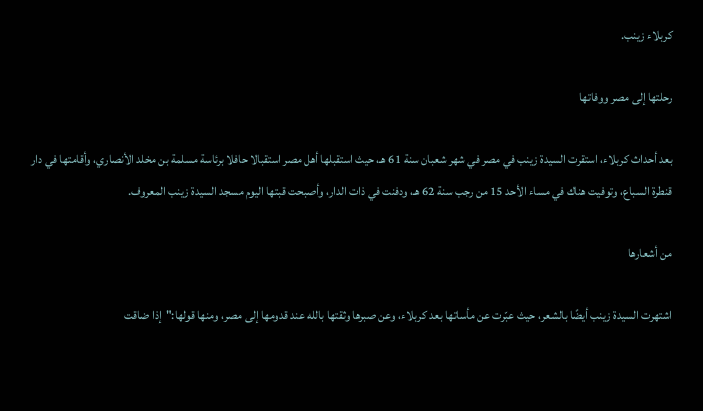كربلاء زينب.

رحلتها إلى مصر ووفاتها

بعد أحداث كربلاء، استقرت السيدة زينب في مصر في شهر شعبان سنة 61 هـ، حيث استقبلها أهل مصر استقبالا حافلا برئاسة مسلمة بن مخلد الأنصاري، وأقامتها في دار قنطرة السباع، وتوفيت هناك في مساء الأحد 15 من رجب سنة 62 هـ، ودفنت في ذات الدار، وأصبحت قبتها اليوم مسجد السيدة زينب المعروف.

من أشعارها

اشتهرت السيدة زينب أيضًا بالشعر، حيث عبّرت عن مأساتها بعد كربلاء، وعن صبرها وثقتها بالله عند قدومها إلى مصر، ومنها قولها:"إذا ضاقت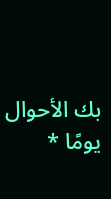بك الأحوال يومًا *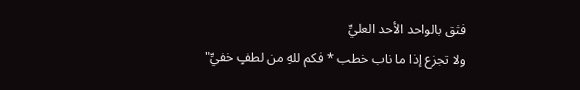فثق بالواحد الأحد العليِّ
ولا تجزع إذا ما ناب خطب * فكم للهِ من لطفٍ خفيِّ"